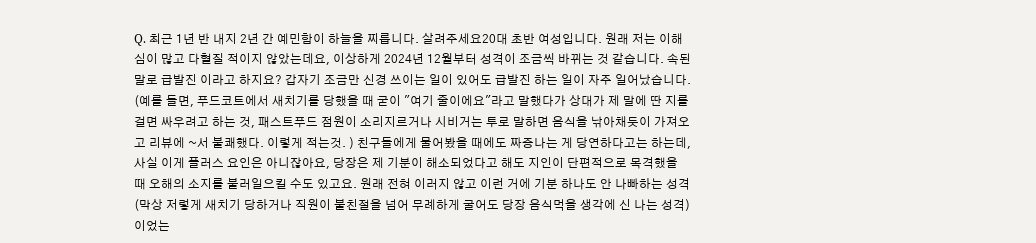Q. 최근 1년 반 내지 2년 간 예민함이 하늘을 찌릅니다. 살려주세요20대 초반 여성입니다. 원래 저는 이해심이 많고 다혈질 적이지 않았는데요, 이상하게 2024년 12월부터 성격이 조금씩 바뀌는 것 같습니다. 속된 말로 급발진 이라고 하지요? 갑자기 조금만 신경 쓰이는 일이 있어도 급발진 하는 일이 자주 일어났습니다. (예를 들면, 푸드코트에서 새치기를 당했을 때 굳이 "여기 줄이에요"라고 말했다가 상대가 제 말에 딴 지를 걸면 싸우려고 하는 것, 패스트푸드 점원이 소리지르거나 시비거는 투로 말하면 음식을 낚아채듯이 가져오고 리뷰에 ~서 불쾌했다. 이렇게 적는것. ) 친구들에게 물어봤을 때에도 짜증나는 게 당연하다고는 하는데, 사실 이게 플러스 요인은 아니잖아요, 당장은 제 기분이 해소되었다고 해도 지인이 단편적으로 목격했을 때 오해의 소지를 불러일으킬 수도 있고요. 원래 전혀 이러지 않고 이런 거에 기분 하나도 안 나빠하는 성격(막상 저렇게 새치기 당하거나 직원이 불친절을 넘어 무례하게 굴어도 당장 음식먹을 생각에 신 나는 성격)이었는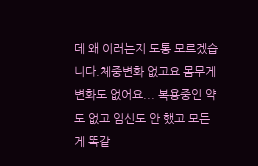데 왜 이러는지 도통 모르겠습니다.체중변화 없고요 몸무게 변화도 없어요... 복용중인 약도 없고 임신도 안 했고 모든 게 똑같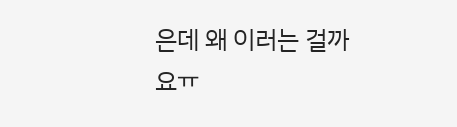은데 왜 이러는 걸까요ㅠ